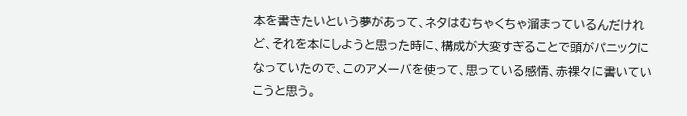本を書きたいという夢があって、ネタはむちゃくちゃ溜まっているんだけれど、それを本にしようと思った時に、構成が大変すぎることで頭がパニックになっていたので、このアメーバを使って、思っている感情、赤裸々に書いていこうと思う。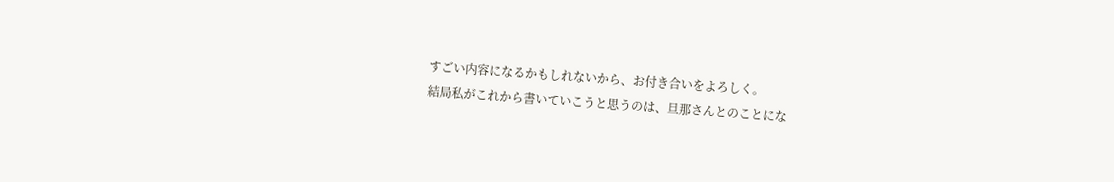すごい内容になるかもしれないから、お付き合いをよろしく。
結局私がこれから書いていこうと思うのは、旦那さんとのことにな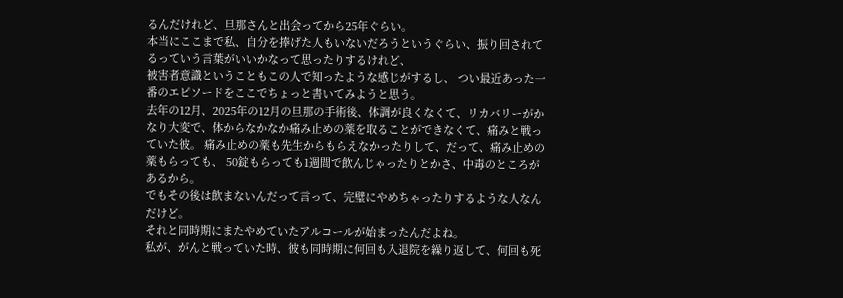るんだけれど、旦那さんと出会ってから25年ぐらい。
本当にここまで私、自分を捧げた人もいないだろうというぐらい、振り回されてるっていう言葉がいいかなって思ったりするけれど、
被害者意識ということもこの人で知ったような感じがするし、 つい最近あった一番のエピソードをここでちょっと書いてみようと思う。
去年の12月、2025年の12月の旦那の手術後、体調が良くなくて、リカバリーがかなり大変で、体からなかなか痛み止めの薬を取ることができなくて、痛みと戦っていた彼。 痛み止めの薬も先生からもらえなかったりして、だって、痛み止めの薬もらっても、 50錠もらっても1週間で飲んじゃったりとかさ、中毒のところがあるから。
でもその後は飲まないんだって言って、完璧にやめちゃったりするような人なんだけど。
それと同時期にまたやめていたアルコールが始まったんだよね。
私が、がんと戦っていた時、彼も同時期に何回も入退院を繰り返して、何回も死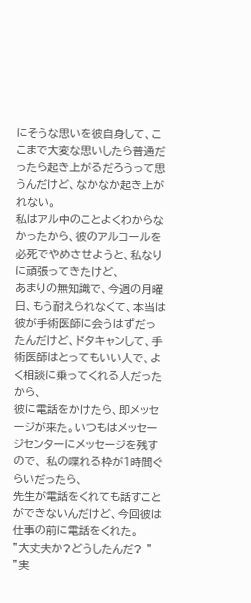にそうな思いを彼自身して、ここまで大変な思いしたら普通だったら起き上がるだろうって思うんだけど、なかなか起き上がれない。
私はアル中のことよくわからなかったから、彼のアルコールを必死でやめさせようと、私なりに頑張ってきたけど、
あまりの無知識で、今週の月曜日、もう耐えられなくて、本当は彼が手術医師に会うはずだったんだけど、ドタキャンして、手術医師はとってもいい人で、よく相談に乗ってくれる人だったから、
彼に電話をかけたら、即メッセージが来た。いつもはメッセージセンターにメッセージを残すので、 私の喋れる枠が1時間ぐらいだったら、
先生が電話をくれても話すことができないんだけど、今回彼は仕事の前に電話をくれた。
”大丈夫か?どうしたんだ? ”
”実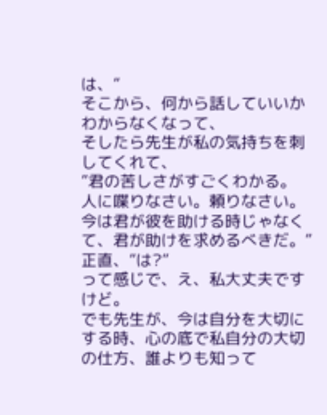は、”
そこから、何から話していいかわからなくなって、
そしたら先生が私の気持ちを刺してくれて、
”君の苦しさがすごくわかる。 人に喋りなさい。頼りなさい。今は君が彼を助ける時じゃなくて、君が助けを求めるべきだ。”
正直、”は?”
って感じで、え、私大丈夫ですけど。
でも先生が、今は自分を大切にする時、心の底で私自分の大切の仕方、誰よりも知って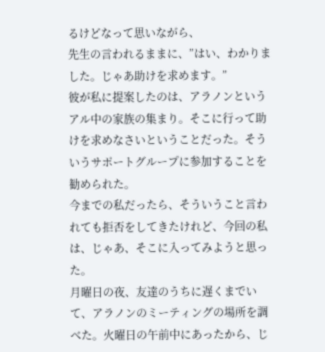るけどなって思いながら、
先生の言われるままに、”はい、わかりました。じゃあ助けを求めます。”
彼が私に提案したのは、アラノンというアル中の家族の集まり。そこに行って助けを求めなさいということだった。そういうサポートグループに参加することを勧められた。
今までの私だったら、そういうこと言われても拒否をしてきたけれど、今回の私は、じゃあ、そこに入ってみようと思った。
月曜日の夜、友達のうちに遅くまでいて、アラノンのミーティングの場所を調べた。火曜日の午前中にあったから、じ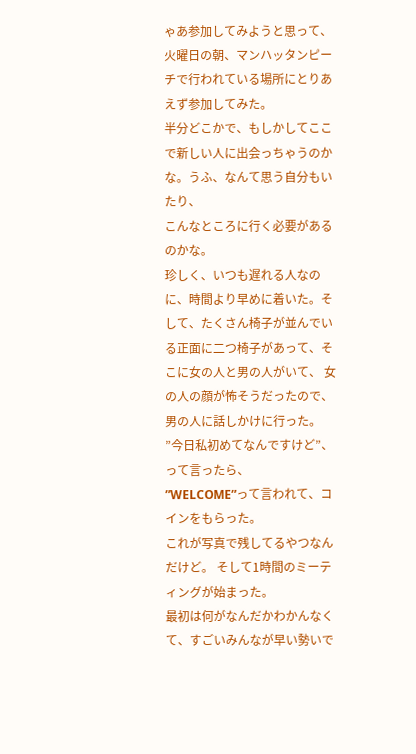ゃあ参加してみようと思って、火曜日の朝、マンハッタンピーチで行われている場所にとりあえず参加してみた。
半分どこかで、もしかしてここで新しい人に出会っちゃうのかな。うふ、なんて思う自分もいたり、
こんなところに行く必要があるのかな。
珍しく、いつも遅れる人なのに、時間より早めに着いた。そして、たくさん椅子が並んでいる正面に二つ椅子があって、そこに女の人と男の人がいて、 女の人の顔が怖そうだったので、男の人に話しかけに行った。
”今日私初めてなんですけど”、って言ったら、
”WELCOME”って言われて、コインをもらった。
これが写真で残してるやつなんだけど。 そして1時間のミーティングが始まった。
最初は何がなんだかわかんなくて、すごいみんなが早い勢いで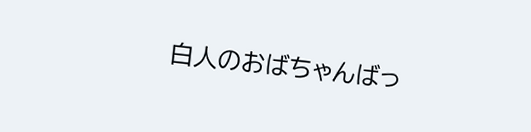白人のおばちゃんばっ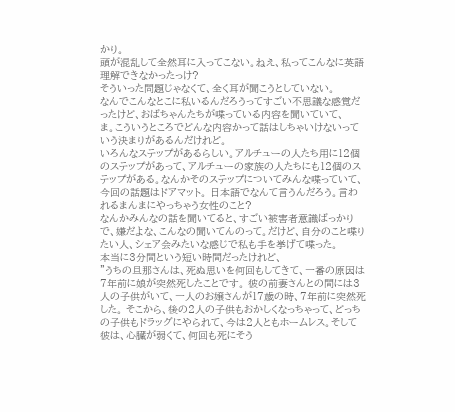かり。
頭が混乱して全然耳に入ってこない。ねえ、私ってこんなに英語理解できなかったっけ?
そういった問題じゃなくて、全く耳が聞こうとしていない。
なんでこんなとこに私いるんだろうってすごい不思議な感覚だったけど、おばちゃんたちが喋っている内容を聞いていて、
ま。こういうところでどんな内容かって話はしちゃいけないっていう決まりがあるんだけれど。
いろんなステップがあるらしい。アルチューの人たち用に12個のステップがあって、アルチューの家族の人たちにも12個のステップがある。なんかそのステップについてみんな喋っていて、今回の話題はドアマット。 日本語でなんて言うんだろう。言われるまんまにやっちゃう女性のこと?
なんかみんなの話を聞いてると、すごい被害者意識ばっかりで、嫌だよな、こんなの聞いてんのって。だけど、自分のこと喋りたい人、シェア会みたいな感じで私も手を挙げて喋った。
本当に3分間という短い時間だったけれど、
”うちの旦那さんは、死ぬ思いを何回もしてきて、一番の原因は7年前に娘が突然死したことです。 彼の前妻さんとの間には3人の子供がいて、一人のお嬢さんが17歳の時、7年前に突然死した。 そこから、後の2人の子供もおかしくなっちゃって、どっちの子供もドラッグにやられて、今は2人ともホームレス。そして彼は、心臓が弱くて、何回も死にそう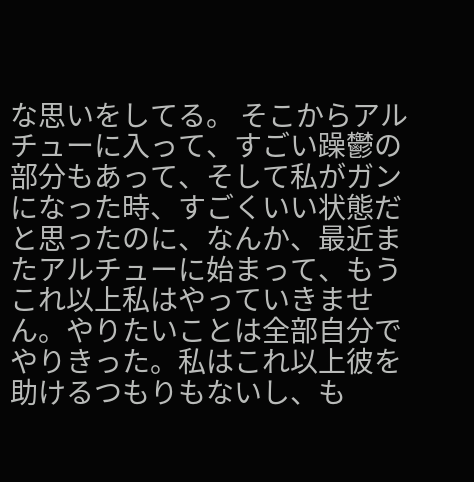な思いをしてる。 そこからアルチューに入って、すごい躁鬱の部分もあって、そして私がガンになった時、すごくいい状態だと思ったのに、なんか、最近またアルチューに始まって、もうこれ以上私はやっていきません。やりたいことは全部自分でやりきった。私はこれ以上彼を助けるつもりもないし、も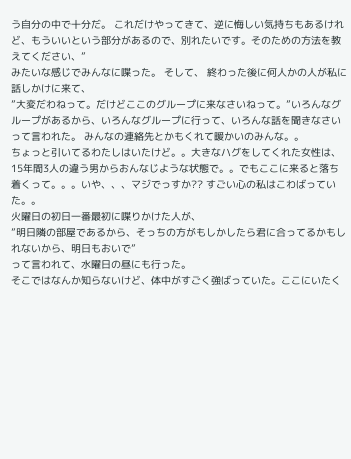う自分の中で十分だ。 これだけやってきて、逆に悔しい気持ちもあるけれど、もういいという部分があるので、別れたいです。そのための方法を教えてください、”
みたいな感じでみんなに喋った。 そして、 終わった後に何人かの人が私に話しかけに来て、
”大変だわねって。だけどここのグループに来なさいねって。”いろんなグループがあるから、いろんなグループに行って、いろんな話を聞きなさいって言われた。 みんなの連絡先とかもくれて暖かいのみんな。。
ちょっと引いてるわたしはいたけど。。大きなハグをしてくれた女性は、15年間3人の違う男からおんなじような状態で。。でもここに来ると落ち着くって。。。いや、、、マジでっすか?? すごい心の私はこわばっていた。。
火曜日の初日一番最初に喋りかけた人が、
”明日隣の部屋であるから、そっちの方がもしかしたら君に合ってるかもしれないから、明日もおいで”
って言われて、水曜日の昼にも行った。
そこではなんか知らないけど、体中がすごく強ばっていた。ここにいたく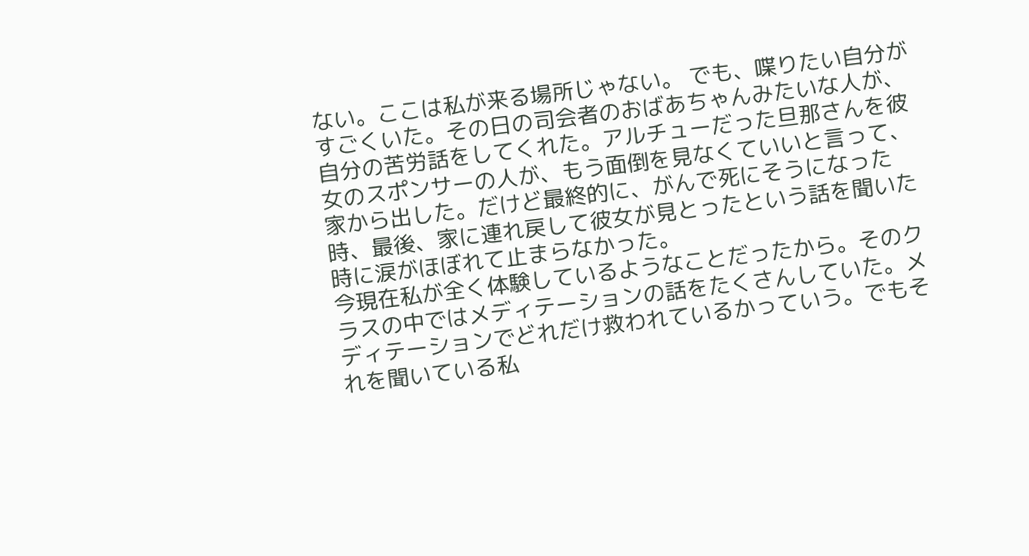ない。ここは私が来る場所じゃない。 でも、喋りたい自分がすごくいた。その日の司会者のおばあちゃんみたいな人が、自分の苦労話をしてくれた。アルチューだった旦那さんを彼女のスポンサーの人が、もう面倒を見なくていいと言って、家から出した。だけど最終的に、がんで死にそうになった時、最後、家に連れ戻して彼女が見とったという話を聞いた時に涙がほぼれて止まらなかった。
今現在私が全く体験しているようなことだったから。そのクラスの中ではメディテーションの話をたくさんしていた。メディテーションでどれだけ救われているかっていう。でもそれを聞いている私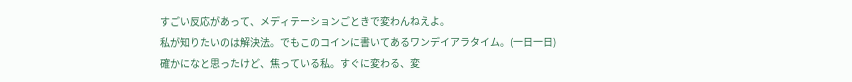すごい反応があって、メディテーションごときで変わんねえよ。
私が知りたいのは解決法。でもこのコインに書いてあるワンデイアラタイム。(一日一日)
確かになと思ったけど、焦っている私。すぐに変わる、変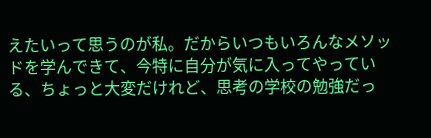えたいって思うのが私。だからいつもいろんなメソッドを学んできて、今特に自分が気に入ってやっている、ちょっと大変だけれど、思考の学校の勉強だっ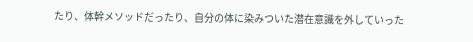たり、体幹メソッドだったり、自分の体に染みついた潜在意識を外していった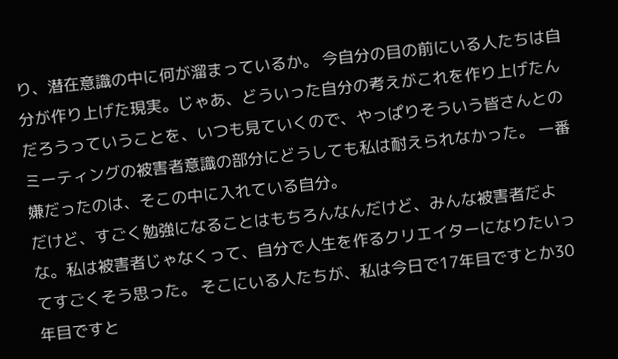り、潜在意識の中に何が溜まっているか。 今自分の目の前にいる人たちは自分が作り上げた現実。じゃあ、どういった自分の考えがこれを作り上げたんだろうっていうことを、いつも見ていくので、やっぱりそういう皆さんとのミーティングの被害者意識の部分にどうしても私は耐えられなかった。 一番嫌だったのは、そこの中に入れている自分。
だけど、すごく勉強になることはもちろんなんだけど、みんな被害者だよな。私は被害者じゃなくって、自分で人生を作るクリエイターになりたいってすごくそう思った。 そこにいる人たちが、私は今日で17年目ですとか30年目ですと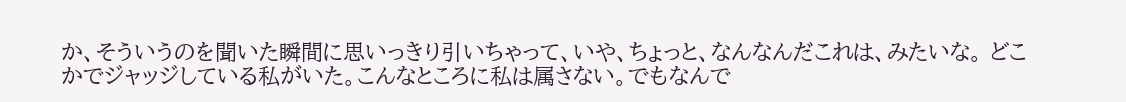か、そういうのを聞いた瞬間に思いっきり引いちゃって、いや、ちょっと、なんなんだこれは、みたいな。 どこかでジャッジしている私がいた。こんなところに私は属さない。でもなんで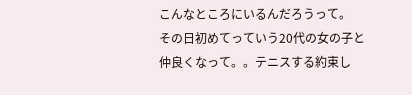こんなところにいるんだろうって。
その日初めてっていう20代の女の子と仲良くなって。。テニスする約束し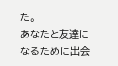た。
あなたと友達になるために出会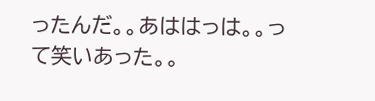ったんだ。。あははっは。。って笑いあった。。